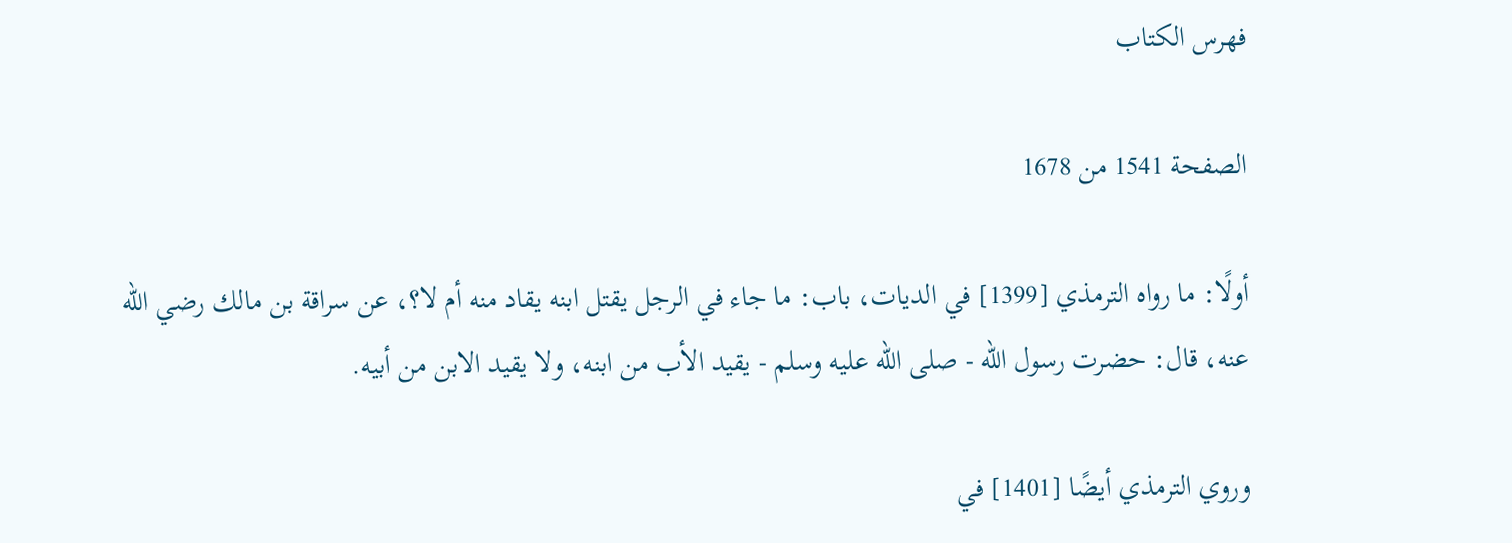فهرس الكتاب

الصفحة 1541 من 1678

أولًا: ما رواه الترمذي [1399] في الديات، باب: ما جاء في الرجل يقتل ابنه يقاد منه أم لا؟، عن سراقة بن مالك رضي الله عنه، قال: حضرت رسول الله - صلى الله عليه وسلم - يقيد الأب من ابنه، ولا يقيد الابن من أبيه.

وروي الترمذي أيضًا [1401] في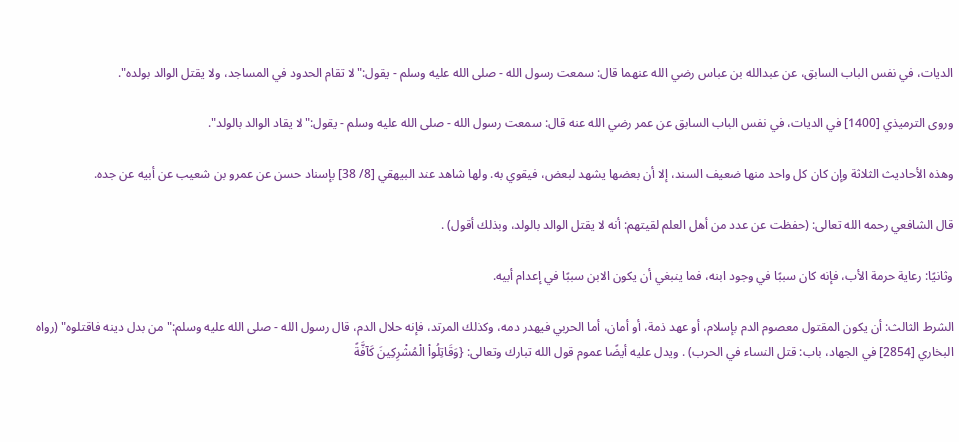الديات، في نفس الباب السابق، عن عبدالله بن عباس رضي الله عنهما قال: سمعت رسول الله - صلى الله عليه وسلم - يقول:"لا تقام الحدود في المساجد، ولا يقتل الوالد بولده".

وروى الترميذي [1400] في الديات، في نفس الباب السابق عن عمر رضي الله عنه قال: سمعت رسول الله - صلى الله عليه وسلم - يقول:"لا يقاد الوالد بالولد".

وهذه الأحاديث الثلاثة وإن كان كل واحد منها ضعيف السند، إلا أن بعضها يشهد لبعض، فيقوي به. ولها شاهد عند البيهقي [8/ 38] بإسناد حسن عن عمرو بن شعيب عن أبيه عن جده.

قال الشافعي رحمه الله تعالى: (حفظت عن عدد من أهل العلم لقيتهم: أنه لا يقتل الوالد بالولد، وبذلك أقول) .

وثانيًا: رعاية حرمة الأب، فإنه كان سببًا في وجود ابنه، فما ينبغي أن يكون الابن سببًا في إعدام أبيه.

الشرط الثالث: أن يكون المقتول معصوم الدم بإسلام، أو عهد ذمة، أو أمان، أما الحربي فيهدر دمه، وكذلك المرتد، فإنه حلال الدم، قال رسول الله - صلى الله عليه وسلم:"من بدل دينه فاقتلوه" (رواه البخاري [2854] في الجهاد، باب: قتل النساء في الحرب) . ويدل عليه أيضًا عموم قول الله تبارك وتعالى: {وَقَاتِلُواْ الْمُشْرِكِينَ كَآفَّةً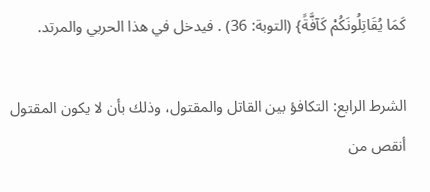كَمَا يُقَاتِلُونَكُمْ كَآفَّةً} (التوبة: 36) . فيدخل في هذا الحربي والمرتد.

الشرط الرابع: التكافؤ بين القاتل والمقتول، وذلك بأن لا يكون المقتول أنقص من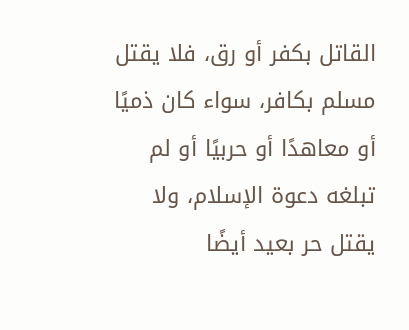القاتل بكفر أو رق، فلا يقتل مسلم بكافر، سواء كان ذميًا أو معاهدًا أو حربيًا أو لم تبلغه دعوة الإسلام، ولا يقتل حر بعيد أيضًا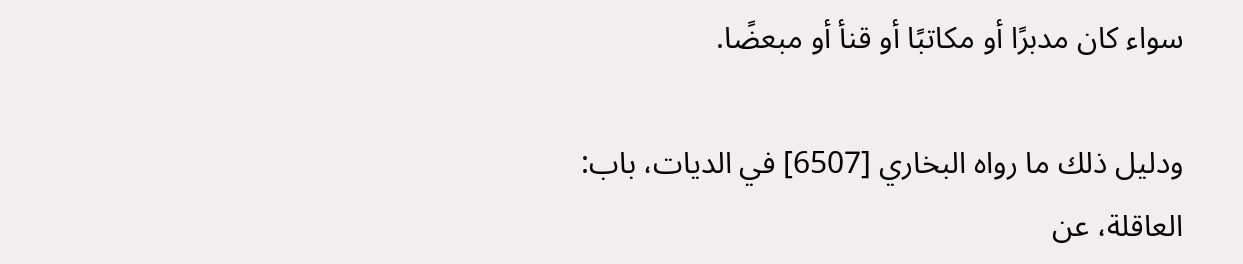سواء كان مدبرًا أو مكاتبًا أو قنأ أو مبعضًا.

ودليل ذلك ما رواه البخاري [6507] في الديات، باب: العاقلة، عن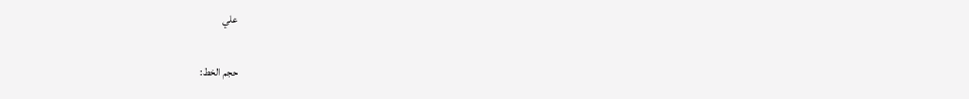علي

حجم الخط: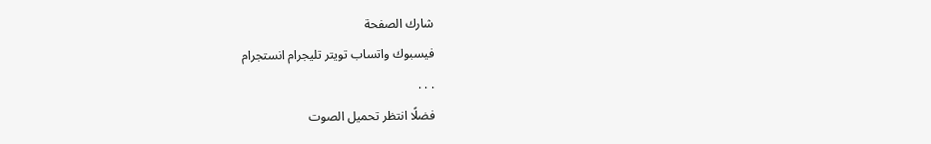شارك الصفحة
فيسبوك واتساب تويتر تليجرام انستجرام
. . .
فضلًا انتظر تحميل الصوت